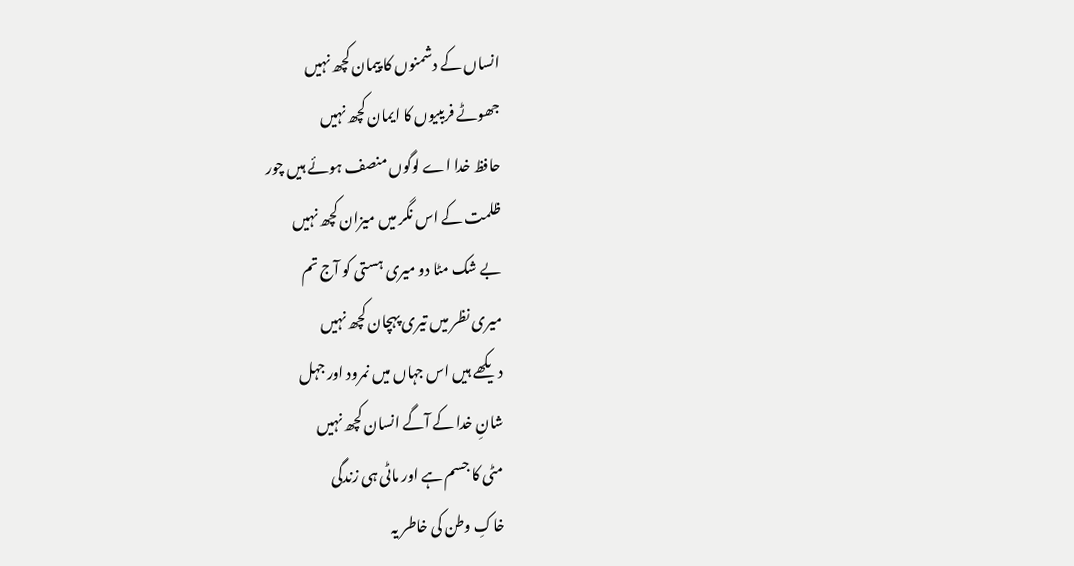انساں کے دشمنوں کا پیمان کچھ نہیں
جھوٹے فریبیوں کا ایمان کچھ نہیں
حافظ خدا اے لوگوں منصف ہوئے ہیں چور
ظلمت کے اس نگر میں میزان کچھ نہیں
بے شک مٹا دو میری ہستی کو آج تم
میری نظر میں تیری پہچان کچھ نہیں
دیکھے ہیں اس جہاں میں نمرود اور جہل
شانِ خدا کے آگے انسان کچھ نہیں
مٹی کا جسم ہے اور ماٹی ہی زندگی
خاکِ وطن کی خاطر یہ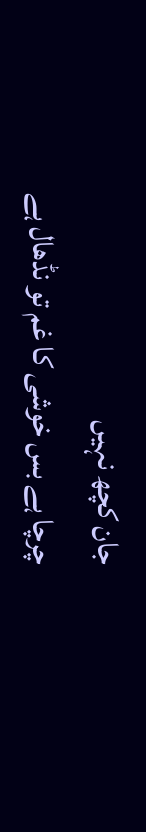جان کچھ نہیں
چرچا ہے بس خوشی کا غم تو نڈھال ہے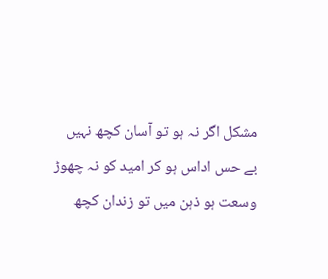مشکل اگر نہ ہو تو آسان کچھ نہیں
بے حس اداس ہو کر امید کو نہ چھوڑ
وسعت ہو ذہن میں تو زندان کچھ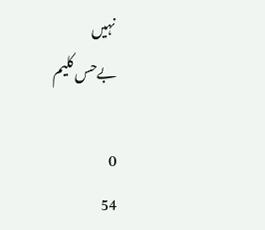نہیں
بےحس کلیم

0
54